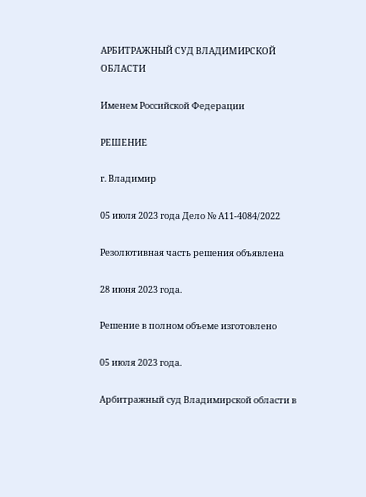АРБИТРАЖНЫЙ СУД ВЛАДИМИРСКОЙ ОБЛАСТИ

Именем Российской Федерации

РЕШЕНИЕ

г. Владимир

05 июля 2023 года Дело № А11-4084/2022

Резолютивная часть решения объявлена

28 июня 2023 года.

Решение в полном объеме изготовлено

05 июля 2023 года.

Арбитражный суд Владимирской области в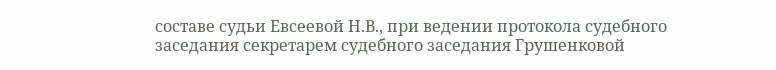составе судьи Евсеевой Н.В., при ведении протокола судебного заседания секретарем судебного заседания Грушенковой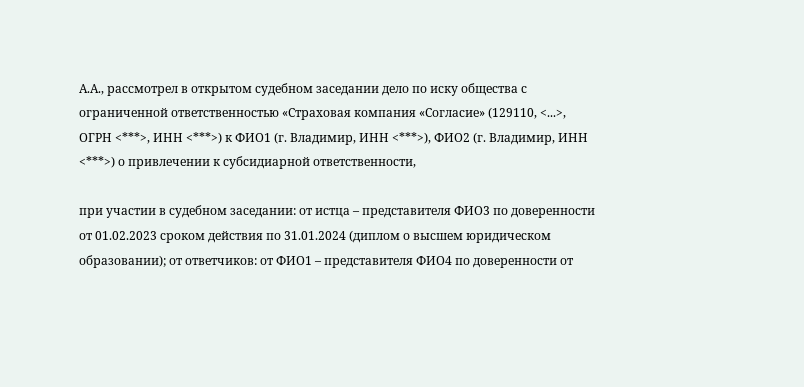А.А., рассмотрел в открытом судебном заседании дело по иску общества с ограниченной ответственностью «Страховая компания «Согласие» (129110, <...>, ОГРН <***>, ИНН <***>) к ФИО1 (г. Владимир, ИНН <***>), ФИО2 (г. Владимир, ИНН <***>) о привлечении к субсидиарной ответственности,

при участии в судебном заседании: от истца – представителя ФИО3 по доверенности от 01.02.2023 сроком действия по 31.01.2024 (диплом о высшем юридическом образовании); от ответчиков: от ФИО1 – представителя ФИО4 по доверенности от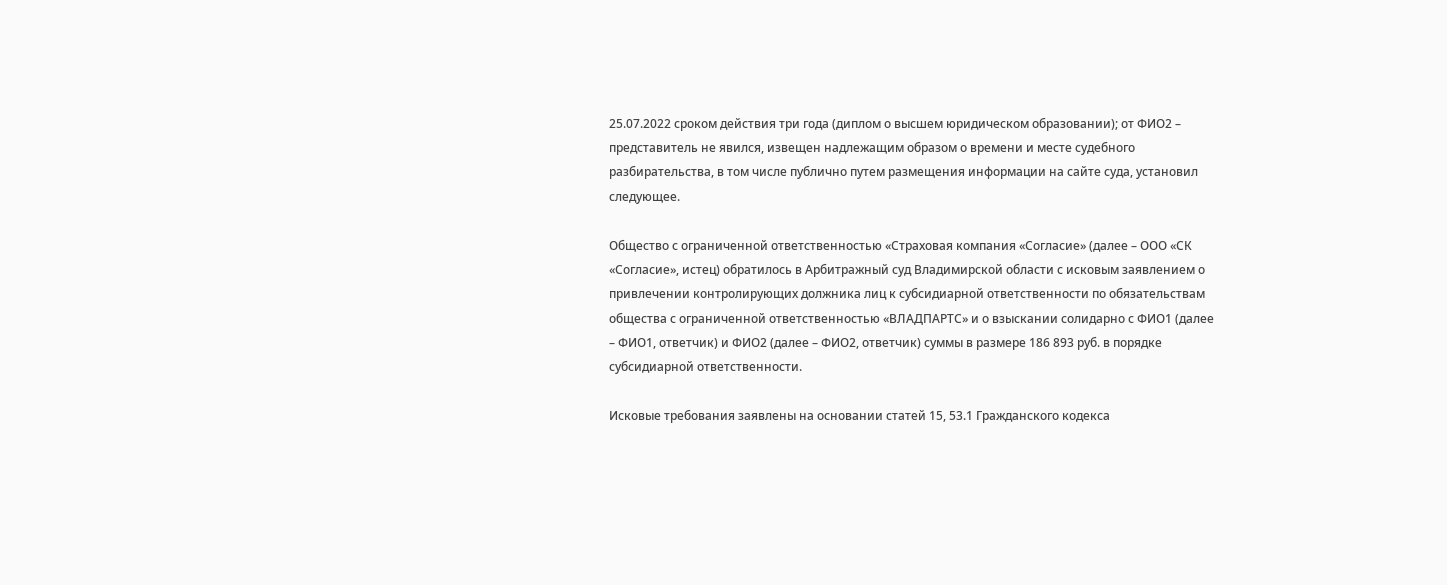25.07.2022 сроком действия три года (диплом о высшем юридическом образовании); от ФИО2 – представитель не явился, извещен надлежащим образом о времени и месте судебного разбирательства, в том числе публично путем размещения информации на сайте суда, установил следующее.

Общество с ограниченной ответственностью «Страховая компания «Согласие» (далее – ООО «СК «Согласие», истец) обратилось в Арбитражный суд Владимирской области с исковым заявлением о привлечении контролирующих должника лиц к субсидиарной ответственности по обязательствам общества с ограниченной ответственностью «ВЛАДПАРТС» и о взыскании солидарно с ФИО1 (далее – ФИО1, ответчик) и ФИО2 (далее – ФИО2, ответчик) суммы в размере 186 893 руб. в порядке субсидиарной ответственности.

Исковые требования заявлены на основании статей 15, 53.1 Гражданского кодекса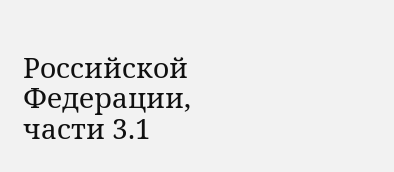Российской Федерации, части 3.1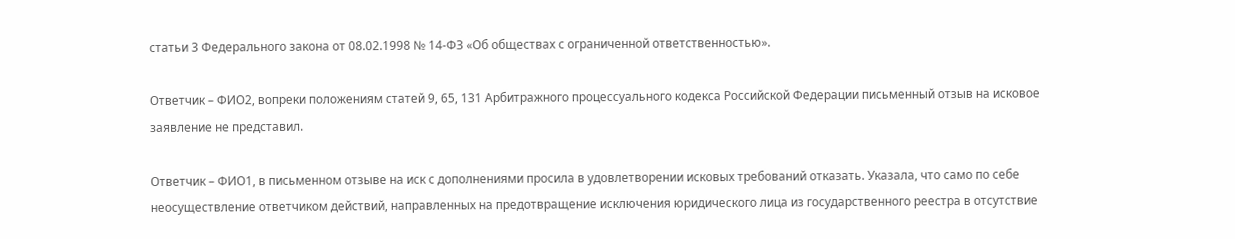статьи 3 Федерального закона от 08.02.1998 № 14-ФЗ «Об обществах с ограниченной ответственностью».

Ответчик – ФИО2, вопреки положениям статей 9, 65, 131 Арбитражного процессуального кодекса Российской Федерации письменный отзыв на исковое заявление не представил.

Ответчик – ФИО1, в письменном отзыве на иск с дополнениями просила в удовлетворении исковых требований отказать. Указала, что само по себе неосуществление ответчиком действий, направленных на предотвращение исключения юридического лица из государственного реестра в отсутствие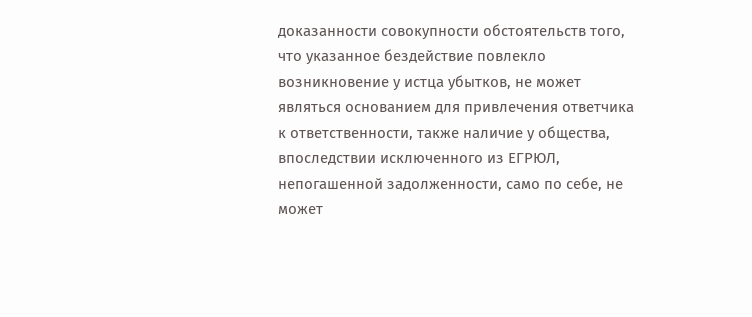доказанности совокупности обстоятельств того, что указанное бездействие повлекло возникновение у истца убытков, не может являться основанием для привлечения ответчика к ответственности, также наличие у общества, впоследствии исключенного из ЕГРЮЛ, непогашенной задолженности, само по себе, не может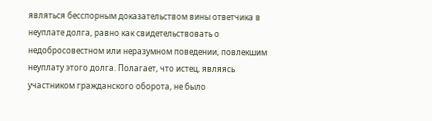являться бесспорным доказательством вины ответчика в неуплате долга, равно как свидетельствовать о недобросовестном или неразумном поведении, повлекшим неуплату этого долга. Полагает, что истец, являясь участником гражданского оборота, не было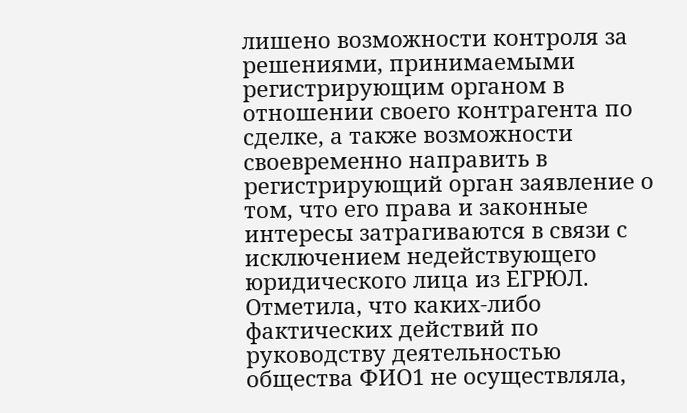лишено возможности контроля за решениями, принимаемыми регистрирующим органом в отношении своего контрагента по сделке, а также возможности своевременно направить в регистрирующий орган заявление о том, что его права и законные интересы затрагиваются в связи с исключением недействующего юридического лица из ЕГРЮЛ. Отметила, что каких-либо фактических действий по руководству деятельностью общества ФИО1 не осуществляла,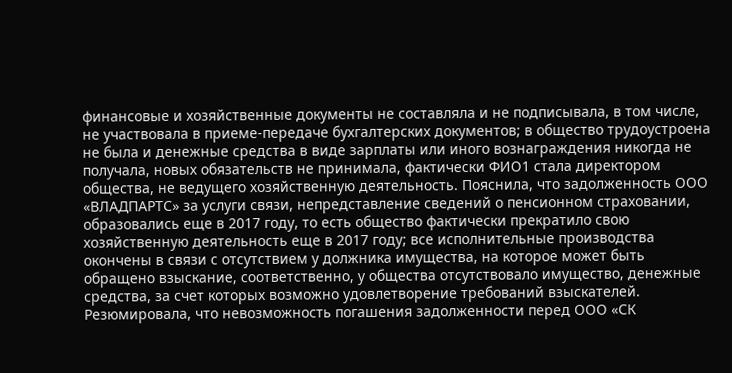финансовые и хозяйственные документы не составляла и не подписывала, в том числе, не участвовала в приеме-передаче бухгалтерских документов; в общество трудоустроена не была и денежные средства в виде зарплаты или иного вознаграждения никогда не получала, новых обязательств не принимала, фактически ФИО1 стала директором общества, не ведущего хозяйственную деятельность. Пояснила, что задолженность ООО «ВЛАДПАРТС» за услуги связи, непредставление сведений о пенсионном страховании, образовались еще в 2017 году, то есть общество фактически прекратило свою хозяйственную деятельность еще в 2017 году; все исполнительные производства окончены в связи с отсутствием у должника имущества, на которое может быть обращено взыскание, соответственно, у общества отсутствовало имущество, денежные средства, за счет которых возможно удовлетворение требований взыскателей. Резюмировала, что невозможность погашения задолженности перед ООО «СК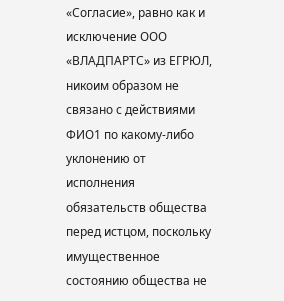«Согласие», равно как и исключение ООО «ВЛАДПАРТС» из ЕГРЮЛ, никоим образом не связано с действиями ФИО1 по какому-либо уклонению от исполнения обязательств общества перед истцом, поскольку имущественное состоянию общества не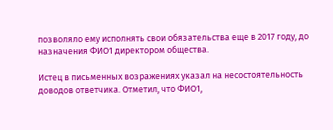позволяло ему исполнять свои обязательства еще в 2017 году, до назначения ФИО1 директором общества.

Истец в письменных возражениях указал на несостоятельность доводов ответчика. Отметил, что ФИО1,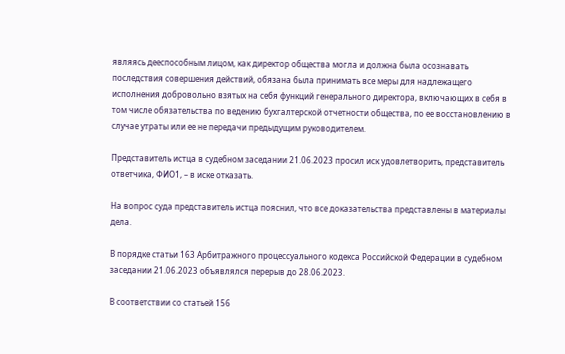являясь дееспособным лицом, как директор общества могла и должна была осознавать последствия совершения действий, обязана была принимать все меры для надлежащего исполнения добровольно взятых на себя функций генерального директора, включающих в себя в том числе обязательства по ведению бухгалтерской отчетности общества, по ее восстановлению в случае утраты или ее не передачи предыдущим руководителем.

Представитель истца в судебном заседании 21.06.2023 просил иск удовлетворить, представитель ответчика, ФИО1, – в иске отказать.

На вопрос суда представитель истца пояснил, что все доказательства представлены в материалы дела.

В порядке статьи 163 Арбитражного процессуального кодекса Российской Федерации в судебном заседании 21.06.2023 объявлялся перерыв до 28.06.2023.

В соответствии со статьей 156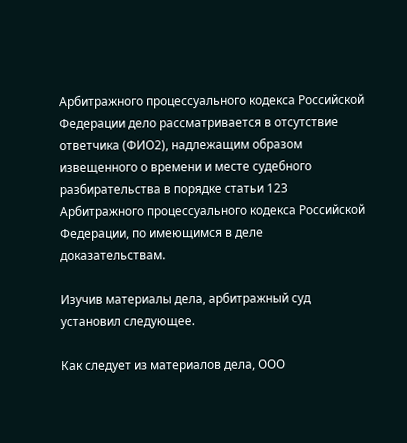Арбитражного процессуального кодекса Российской Федерации дело рассматривается в отсутствие ответчика (ФИО2), надлежащим образом извещенного о времени и месте судебного разбирательства в порядке статьи 123 Арбитражного процессуального кодекса Российской Федерации, по имеющимся в деле доказательствам.

Изучив материалы дела, арбитражный суд установил следующее.

Как следует из материалов дела, ООО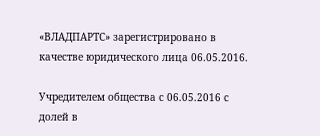«ВЛАДПАРТС» зарегистрировано в качестве юридического лица 06.05.2016.

Учредителем общества с 06.05.2016 с долей в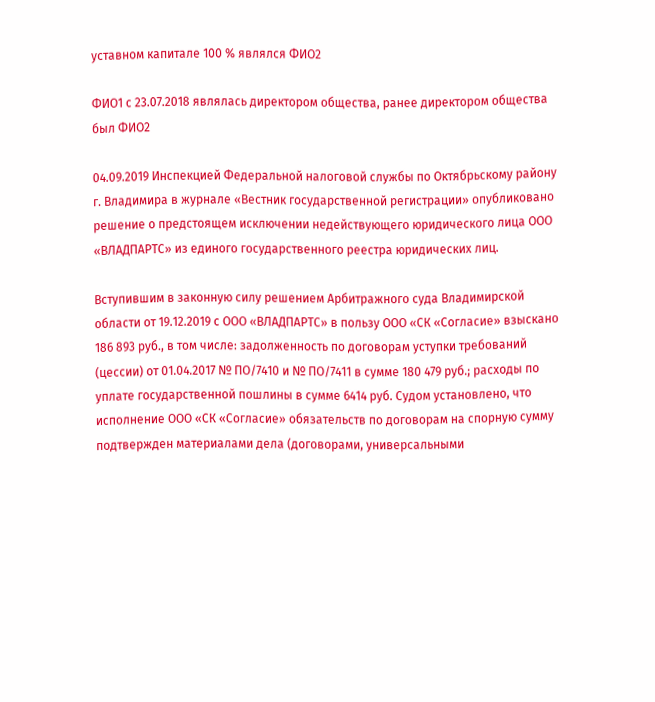уставном капитале 100 % являлся ФИО2

ФИО1 с 23.07.2018 являлась директором общества, ранее директором общества был ФИО2

04.09.2019 Инспекцией Федеральной налоговой службы по Октябрьскому району г. Владимира в журнале «Вестник государственной регистрации» опубликовано решение о предстоящем исключении недействующего юридического лица ООО «ВЛАДПАРТС» из единого государственного реестра юридических лиц.

Вступившим в законную силу решением Арбитражного суда Владимирской области от 19.12.2019 с ООО «ВЛАДПАРТС» в пользу ООО «СК «Согласие» взыскано 186 893 руб., в том числе: задолженность по договорам уступки требований (цессии) от 01.04.2017 № ПО/7410 и № ПО/7411 в сумме 180 479 руб.; расходы по уплате государственной пошлины в сумме 6414 руб. Судом установлено, что исполнение ООО «СК «Согласие» обязательств по договорам на спорную сумму подтвержден материалами дела (договорами, универсальными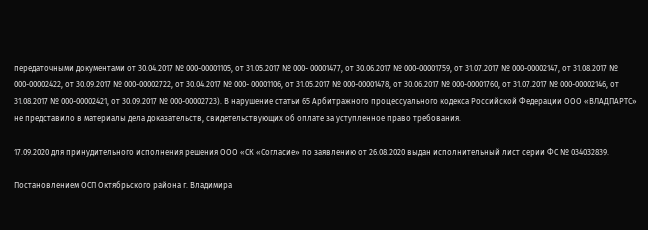передаточными документами от 30.04.2017 № 000-00001105, от 31.05.2017 № 000- 00001477, от 30.06.2017 № 000-00001759, от 31.07.2017 № 000-00002147, от 31.08.2017 № 000-00002422, от 30.09.2017 № 000-00002722, от 30.04.2017 № 000- 00001106, от 31.05.2017 № 000-00001478, от 30.06.2017 № 000-00001760, от 31.07.2017 № 000-00002146, от 31.08.2017 № 000-00002421, от 30.09.2017 № 000-00002723). В нарушение статьи 65 Арбитражного процессуального кодекса Российской Федерации ООО «ВЛАДПАРТС» не представило в материалы дела доказательств, свидетельствующих об оплате за уступленное право требования.

17.09.2020 для принудительного исполнения решения ООО «СК «Согласие» по заявлению от 26.08.2020 выдан исполнительный лист серии ФС № 034032839.

Постановлением ОСП Октябрьского района г. Владимира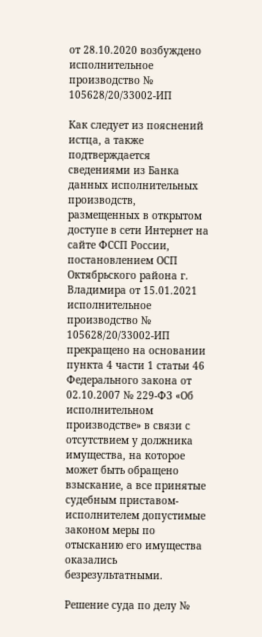от 28.10.2020 возбуждено исполнительное производство № 105628/20/33002-ИП

Как следует из пояснений истца, а также подтверждается сведениями из Банка данных исполнительных производств, размещенных в открытом доступе в сети Интернет на сайте ФССП России, постановлением ОСП Октябрьского района г. Владимира от 15.01.2021 исполнительное производство № 105628/20/33002-ИП прекращено на основании пункта 4 части 1 статьи 46 Федерального закона от 02.10.2007 № 229-ФЗ «Об исполнительном производстве» в связи с отсутствием у должника имущества, на которое может быть обращено взыскание, а все принятые судебным приставом-исполнителем допустимые законом меры по отысканию его имущества оказались безрезультатными.

Решение суда по делу №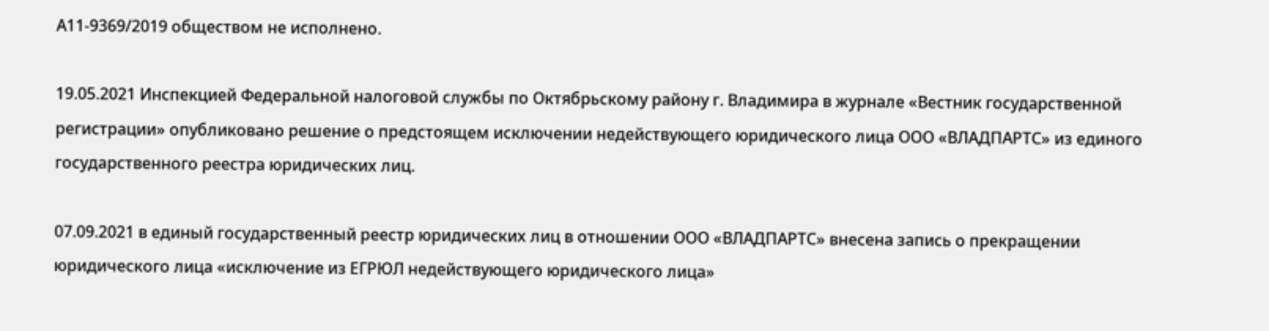А11-9369/2019 обществом не исполнено.

19.05.2021 Инспекцией Федеральной налоговой службы по Октябрьскому району г. Владимира в журнале «Вестник государственной регистрации» опубликовано решение о предстоящем исключении недействующего юридического лица ООО «ВЛАДПАРТС» из единого государственного реестра юридических лиц.

07.09.2021 в единый государственный реестр юридических лиц в отношении ООО «ВЛАДПАРТС» внесена запись о прекращении юридического лица «исключение из ЕГРЮЛ недействующего юридического лица»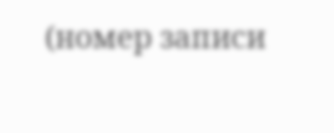(номер записи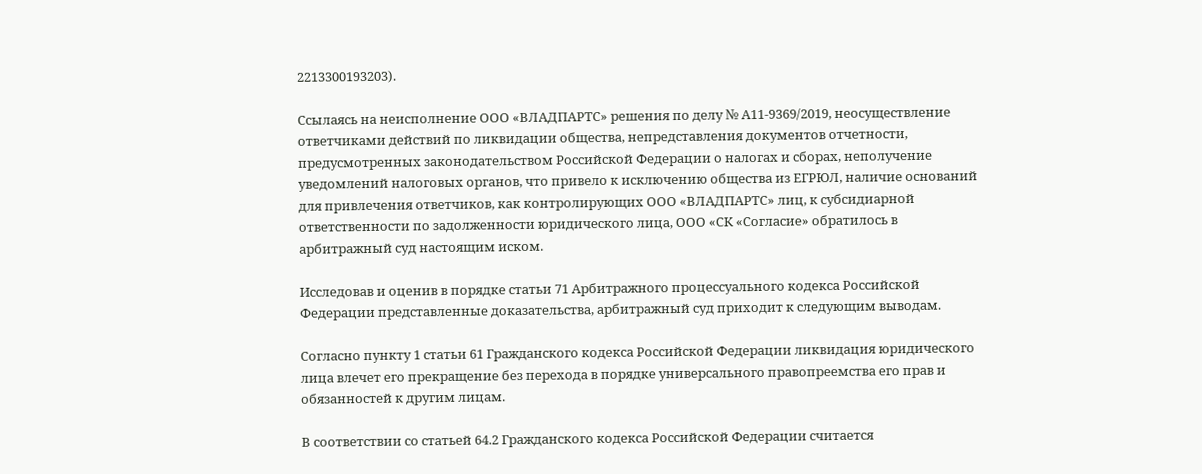2213300193203).

Ссылаясь на неисполнение ООО «ВЛАДПАРТС» решения по делу № А11-9369/2019, неосуществление ответчиками действий по ликвидации общества, непредставления документов отчетности, предусмотренных законодательством Российской Федерации о налогах и сборах, неполучение уведомлений налоговых органов, что привело к исключению общества из ЕГРЮЛ, наличие оснований для привлечения ответчиков, как контролирующих ООО «ВЛАДПАРТС» лиц, к субсидиарной ответственности по задолженности юридического лица, ООО «СК «Согласие» обратилось в арбитражный суд настоящим иском.

Исследовав и оценив в порядке статьи 71 Арбитражного процессуального кодекса Российской Федерации представленные доказательства, арбитражный суд приходит к следующим выводам.

Согласно пункту 1 статьи 61 Гражданского кодекса Российской Федерации ликвидация юридического лица влечет его прекращение без перехода в порядке универсального правопреемства его прав и обязанностей к другим лицам.

В соответствии со статьей 64.2 Гражданского кодекса Российской Федерации считается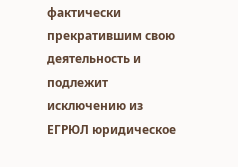фактически прекратившим свою деятельность и подлежит исключению из ЕГРЮЛ юридическое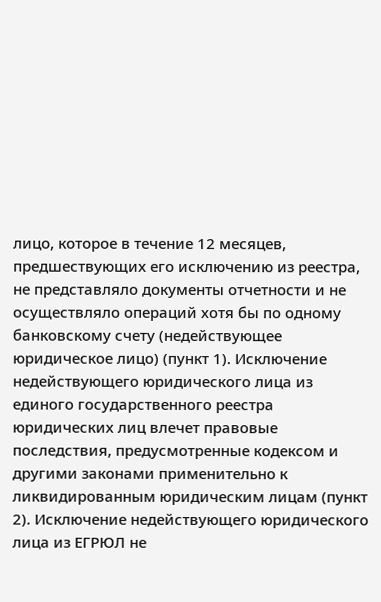лицо, которое в течение 12 месяцев, предшествующих его исключению из реестра, не представляло документы отчетности и не осуществляло операций хотя бы по одному банковскому счету (недействующее юридическое лицо) (пункт 1). Исключение недействующего юридического лица из единого государственного реестра юридических лиц влечет правовые последствия, предусмотренные кодексом и другими законами применительно к ликвидированным юридическим лицам (пункт 2). Исключение недействующего юридического лица из ЕГРЮЛ не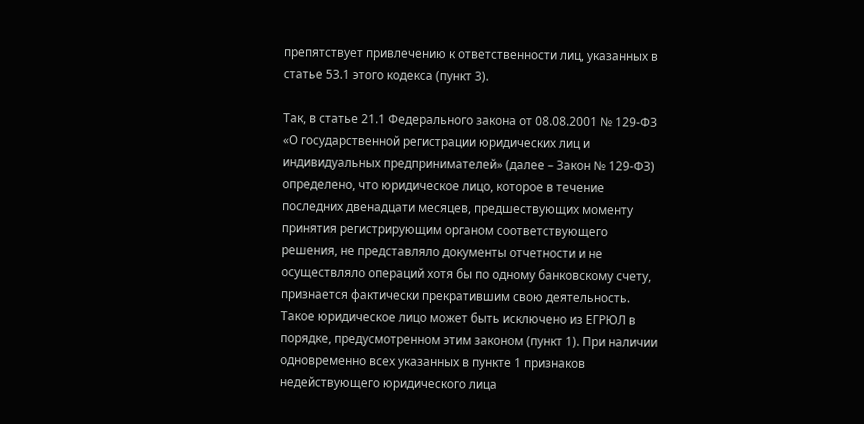препятствует привлечению к ответственности лиц, указанных в статье 53.1 этого кодекса (пункт 3).

Так, в статье 21.1 Федерального закона от 08.08.2001 № 129-ФЗ «О государственной регистрации юридических лиц и индивидуальных предпринимателей» (далее – Закон № 129-ФЗ) определено, что юридическое лицо, которое в течение последних двенадцати месяцев, предшествующих моменту принятия регистрирующим органом соответствующего решения, не представляло документы отчетности и не осуществляло операций хотя бы по одному банковскому счету, признается фактически прекратившим свою деятельность. Такое юридическое лицо может быть исключено из ЕГРЮЛ в порядке, предусмотренном этим законом (пункт 1). При наличии одновременно всех указанных в пункте 1 признаков недействующего юридического лица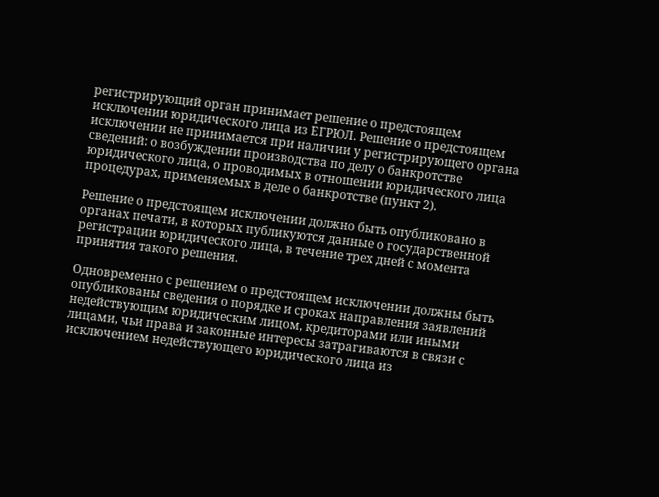регистрирующий орган принимает решение о предстоящем исключении юридического лица из ЕГРЮЛ. Решение о предстоящем исключении не принимается при наличии у регистрирующего органа сведений: о возбуждении производства по делу о банкротстве юридического лица, о проводимых в отношении юридического лица процедурах, применяемых в деле о банкротстве (пункт 2).

Решение о предстоящем исключении должно быть опубликовано в органах печати, в которых публикуются данные о государственной регистрации юридического лица, в течение трех дней с момента принятия такого решения.

Одновременно с решением о предстоящем исключении должны быть опубликованы сведения о порядке и сроках направления заявлений недействующим юридическим лицом, кредиторами или иными лицами, чьи права и законные интересы затрагиваются в связи с исключением недействующего юридического лица из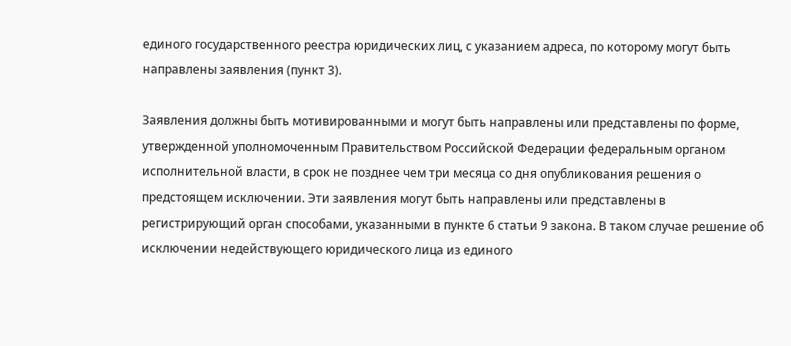единого государственного реестра юридических лиц, с указанием адреса, по которому могут быть направлены заявления (пункт 3).

Заявления должны быть мотивированными и могут быть направлены или представлены по форме, утвержденной уполномоченным Правительством Российской Федерации федеральным органом исполнительной власти, в срок не позднее чем три месяца со дня опубликования решения о предстоящем исключении. Эти заявления могут быть направлены или представлены в регистрирующий орган способами, указанными в пункте 6 статьи 9 закона. В таком случае решение об исключении недействующего юридического лица из единого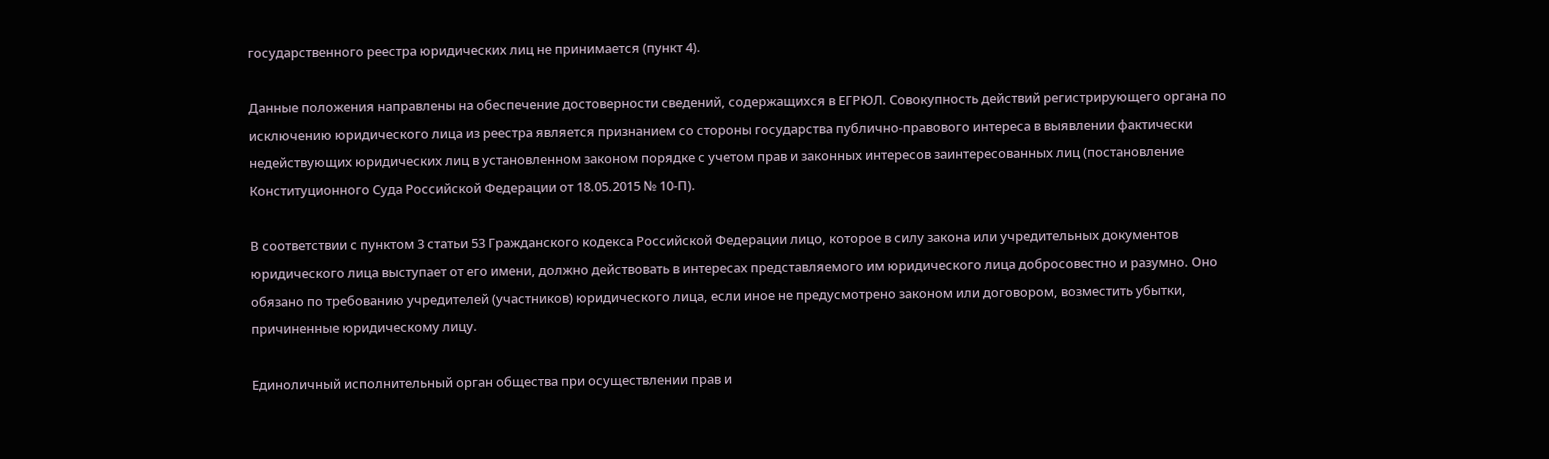государственного реестра юридических лиц не принимается (пункт 4).

Данные положения направлены на обеспечение достоверности сведений, содержащихся в ЕГРЮЛ. Совокупность действий регистрирующего органа по исключению юридического лица из реестра является признанием со стороны государства публично-правового интереса в выявлении фактически недействующих юридических лиц в установленном законом порядке с учетом прав и законных интересов заинтересованных лиц (постановление Конституционного Суда Российской Федерации от 18.05.2015 № 10-П).

В соответствии с пунктом 3 статьи 53 Гражданского кодекса Российской Федерации лицо, которое в силу закона или учредительных документов юридического лица выступает от его имени, должно действовать в интересах представляемого им юридического лица добросовестно и разумно. Оно обязано по требованию учредителей (участников) юридического лица, если иное не предусмотрено законом или договором, возместить убытки, причиненные юридическому лицу.

Единоличный исполнительный орган общества при осуществлении прав и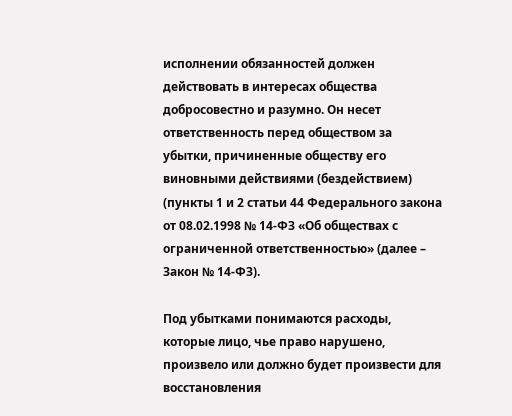исполнении обязанностей должен действовать в интересах общества добросовестно и разумно. Он несет ответственность перед обществом за убытки, причиненные обществу его виновными действиями (бездействием) (пункты 1 и 2 статьи 44 Федерального закона от 08.02.1998 № 14-ФЗ «Об обществах с ограниченной ответственностью» (далее – Закон № 14-ФЗ).

Под убытками понимаются расходы, которые лицо, чье право нарушено, произвело или должно будет произвести для восстановления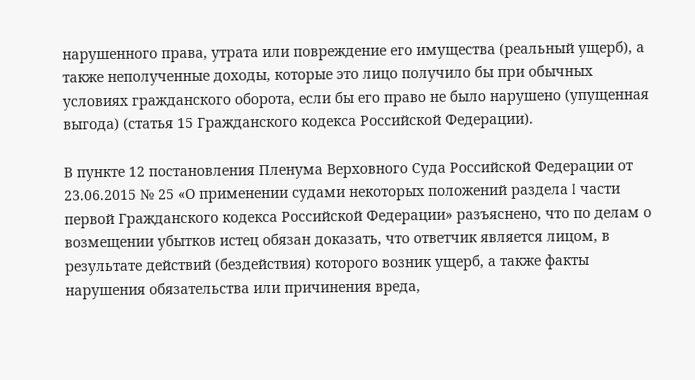нарушенного права, утрата или повреждение его имущества (реальный ущерб), а также неполученные доходы, которые это лицо получило бы при обычных условиях гражданского оборота, если бы его право не было нарушено (упущенная выгода) (статья 15 Гражданского кодекса Российской Федерации).

В пункте 12 постановления Пленума Верховного Суда Российской Федерации от 23.06.2015 № 25 «О применении судами некоторых положений раздела I части первой Гражданского кодекса Российской Федерации» разъяснено, что по делам о возмещении убытков истец обязан доказать, что ответчик является лицом, в результате действий (бездействия) которого возник ущерб, а также факты нарушения обязательства или причинения вреда,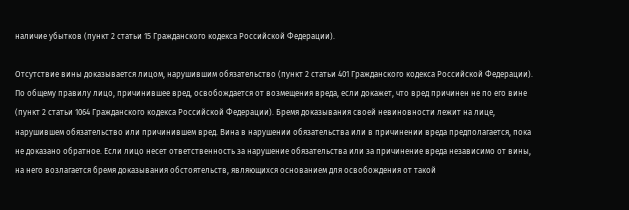наличие убытков (пункт 2 статьи 15 Гражданского кодекса Российской Федерации).

Отсутствие вины доказывается лицом, нарушившим обязательство (пункт 2 статьи 401 Гражданского кодекса Российской Федерации). По общему правилу лицо, причинившее вред, освобождается от возмещения вреда, если докажет, что вред причинен не по его вине (пункт 2 статьи 1064 Гражданского кодекса Российской Федерации). Бремя доказывания своей невиновности лежит на лице, нарушившем обязательство или причинившем вред. Вина в нарушении обязательства или в причинении вреда предполагается, пока не доказано обратное. Если лицо несет ответственность за нарушение обязательства или за причинение вреда независимо от вины, на него возлагается бремя доказывания обстоятельств, являющихся основанием для освобождения от такой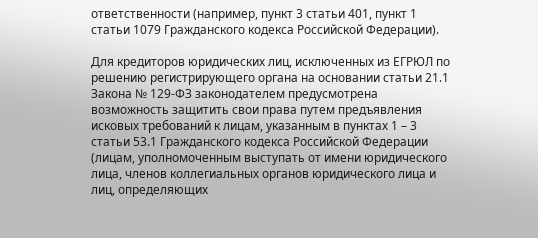ответственности (например, пункт 3 статьи 401, пункт 1 статьи 1079 Гражданского кодекса Российской Федерации).

Для кредиторов юридических лиц, исключенных из ЕГРЮЛ по решению регистрирующего органа на основании статьи 21.1 Закона № 129-ФЗ законодателем предусмотрена возможность защитить свои права путем предъявления исковых требований к лицам, указанным в пунктах 1 – 3 статьи 53.1 Гражданского кодекса Российской Федерации (лицам, уполномоченным выступать от имени юридического лица, членов коллегиальных органов юридического лица и лиц, определяющих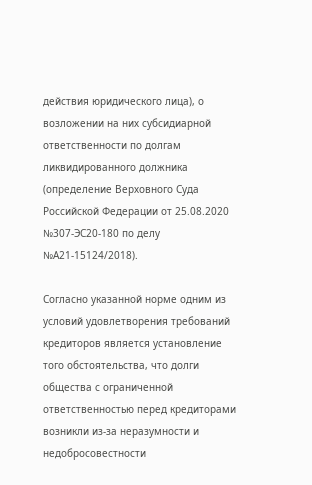действия юридического лица), о возложении на них субсидиарной ответственности по долгам ликвидированного должника (определение Верховного Суда Российской Федерации от 25.08.2020 №307-ЭС20-180 по делу №А21-15124/2018).

Согласно указанной норме одним из условий удовлетворения требований кредиторов является установление того обстоятельства, что долги общества с ограниченной ответственностью перед кредиторами возникли из-за неразумности и недобросовестности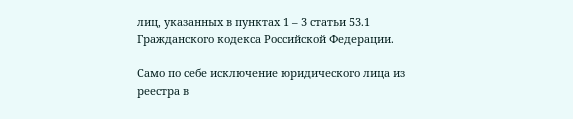лиц, указанных в пунктах 1 – 3 статьи 53.1 Гражданского кодекса Российской Федерации.

Само по себе исключение юридического лица из реестра в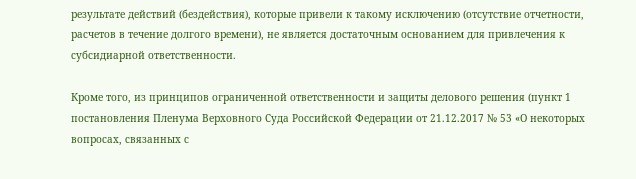результате действий (бездействия), которые привели к такому исключению (отсутствие отчетности, расчетов в течение долгого времени), не является достаточным основанием для привлечения к субсидиарной ответственности.

Кроме того, из принципов ограниченной ответственности и защиты делового решения (пункт 1 постановления Пленума Верховного Суда Российской Федерации от 21.12.2017 № 53 «О некоторых вопросах, связанных с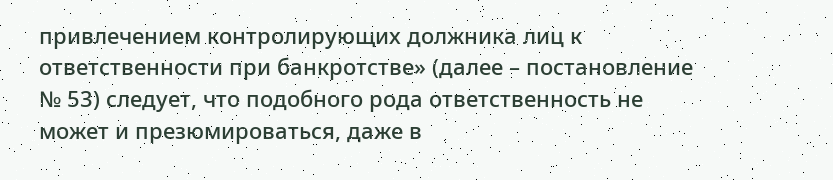привлечением контролирующих должника лиц к ответственности при банкротстве» (далее – постановление № 53) следует, что подобного рода ответственность не может и презюмироваться, даже в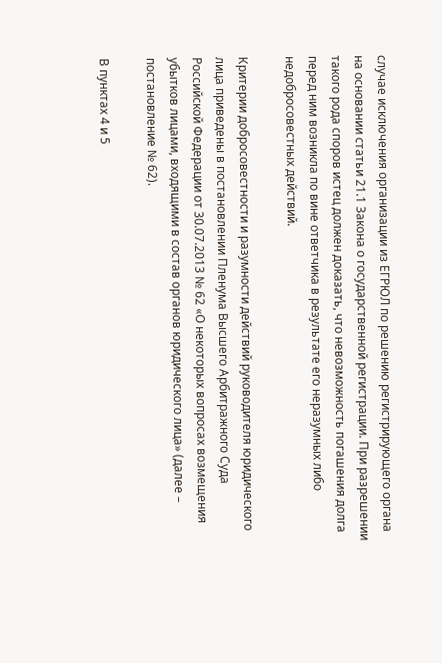случае исключения организации из ЕГРЮЛ по решению регистрирующего органа на основании статьи 21.1 Закона о государственной регистрации. При разрешении такого рода споров истец должен доказать, что невозможность погашения долга перед ним возникла по вине ответчика в результате его неразумных либо недобросовестных действий.

Критерии добросовестности и разумности действий руководителя юридического лица приведены в постановлении Пленума Высшего Арбитражного Суда Российской Федерации от 30.07.2013 № 62 «О некоторых вопросах возмещения убытков лицами, входящими в состав органов юридического лица» (далее – постановление № 62).

В пунктах 4 и 5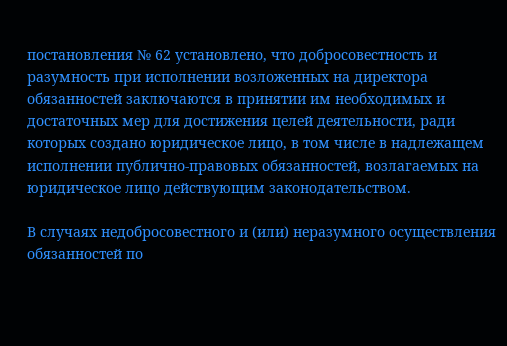постановления № 62 установлено, что добросовестность и разумность при исполнении возложенных на директора обязанностей заключаются в принятии им необходимых и достаточных мер для достижения целей деятельности, ради которых создано юридическое лицо, в том числе в надлежащем исполнении публично-правовых обязанностей, возлагаемых на юридическое лицо действующим законодательством.

В случаях недобросовестного и (или) неразумного осуществления обязанностей по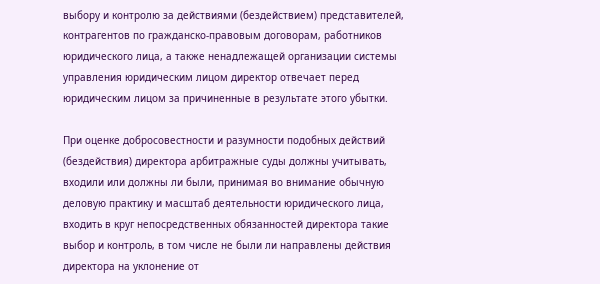выбору и контролю за действиями (бездействием) представителей, контрагентов по гражданско-правовым договорам, работников юридического лица, а также ненадлежащей организации системы управления юридическим лицом директор отвечает перед юридическим лицом за причиненные в результате этого убытки.

При оценке добросовестности и разумности подобных действий (бездействия) директора арбитражные суды должны учитывать, входили или должны ли были, принимая во внимание обычную деловую практику и масштаб деятельности юридического лица, входить в круг непосредственных обязанностей директора такие выбор и контроль, в том числе не были ли направлены действия директора на уклонение от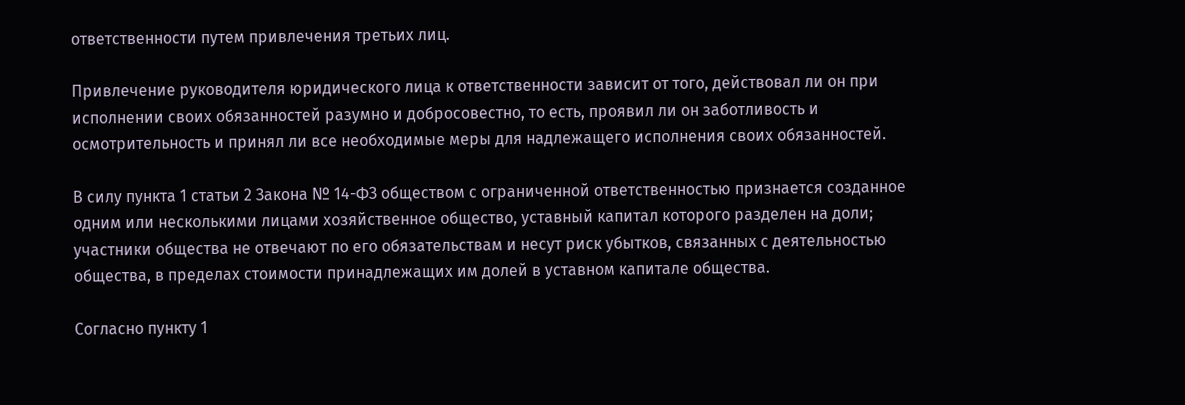ответственности путем привлечения третьих лиц.

Привлечение руководителя юридического лица к ответственности зависит от того, действовал ли он при исполнении своих обязанностей разумно и добросовестно, то есть, проявил ли он заботливость и осмотрительность и принял ли все необходимые меры для надлежащего исполнения своих обязанностей.

В силу пункта 1 статьи 2 Закона № 14-ФЗ обществом с ограниченной ответственностью признается созданное одним или несколькими лицами хозяйственное общество, уставный капитал которого разделен на доли; участники общества не отвечают по его обязательствам и несут риск убытков, связанных с деятельностью общества, в пределах стоимости принадлежащих им долей в уставном капитале общества.

Согласно пункту 1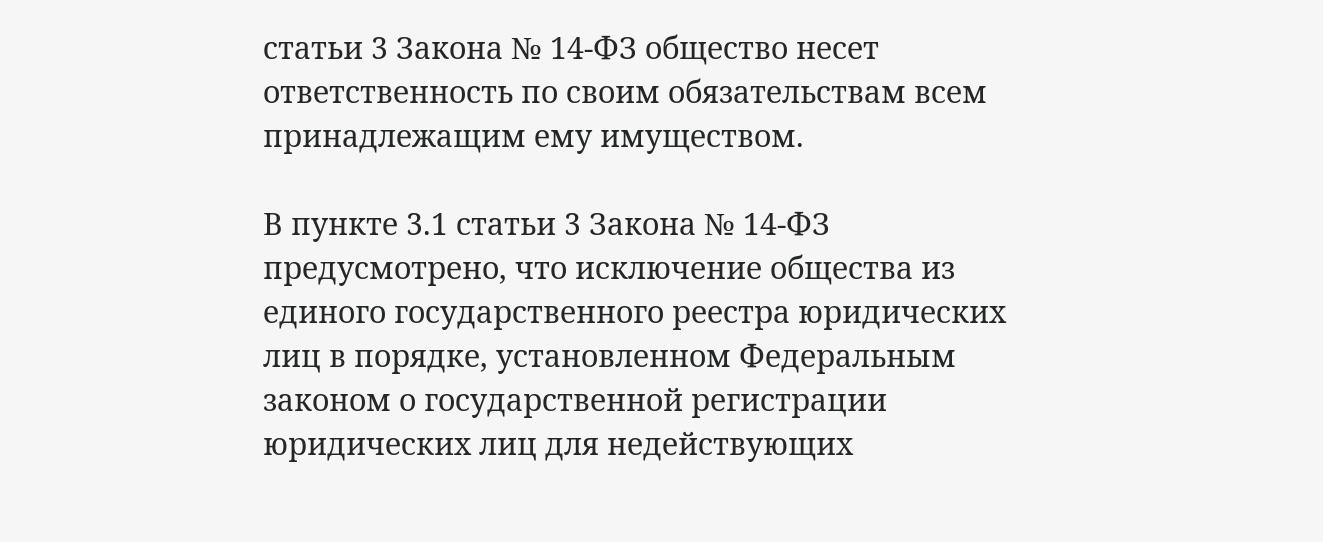статьи 3 Закона № 14-ФЗ общество несет ответственность по своим обязательствам всем принадлежащим ему имуществом.

В пункте 3.1 статьи 3 Закона № 14-ФЗ предусмотрено, что исключение общества из единого государственного реестра юридических лиц в порядке, установленном Федеральным законом о государственной регистрации юридических лиц для недействующих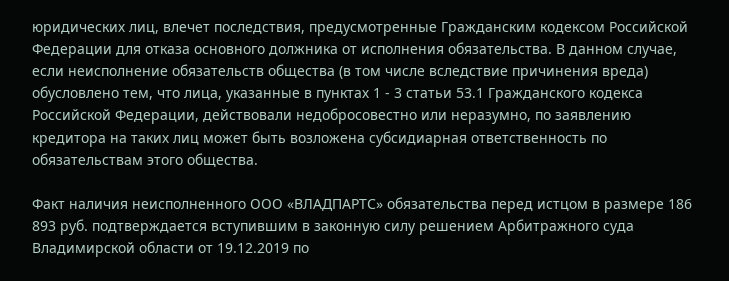юридических лиц, влечет последствия, предусмотренные Гражданским кодексом Российской Федерации для отказа основного должника от исполнения обязательства. В данном случае, если неисполнение обязательств общества (в том числе вследствие причинения вреда) обусловлено тем, что лица, указанные в пунктах 1 - 3 статьи 53.1 Гражданского кодекса Российской Федерации, действовали недобросовестно или неразумно, по заявлению кредитора на таких лиц может быть возложена субсидиарная ответственность по обязательствам этого общества.

Факт наличия неисполненного ООО «ВЛАДПАРТС» обязательства перед истцом в размере 186 893 руб. подтверждается вступившим в законную силу решением Арбитражного суда Владимирской области от 19.12.2019 по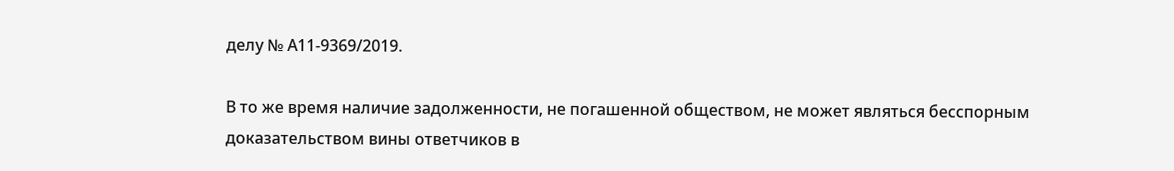делу № А11-9369/2019.

В то же время наличие задолженности, не погашенной обществом, не может являться бесспорным доказательством вины ответчиков в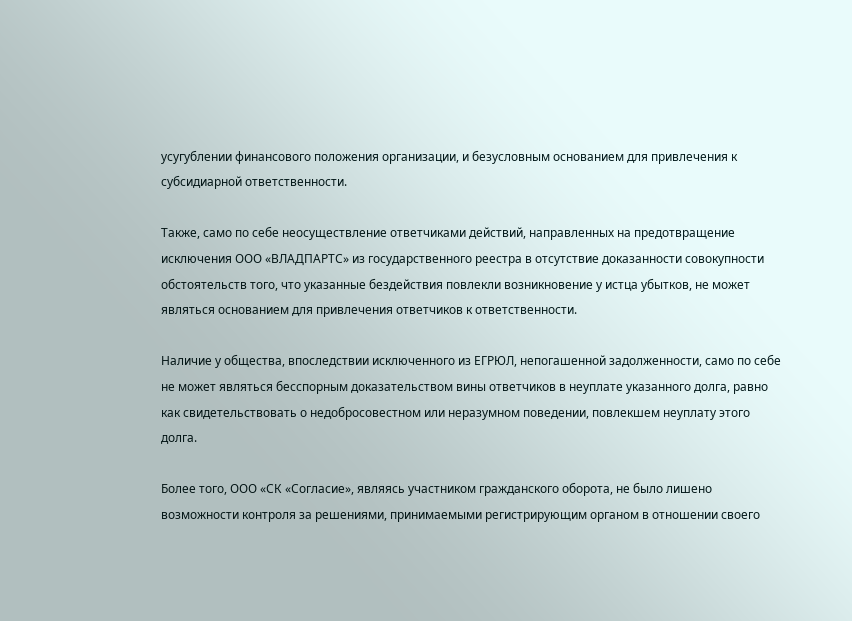усугублении финансового положения организации, и безусловным основанием для привлечения к субсидиарной ответственности.

Также, само по себе неосуществление ответчиками действий, направленных на предотвращение исключения ООО «ВЛАДПАРТС» из государственного реестра в отсутствие доказанности совокупности обстоятельств того, что указанные бездействия повлекли возникновение у истца убытков, не может являться основанием для привлечения ответчиков к ответственности.

Наличие у общества, впоследствии исключенного из ЕГРЮЛ, непогашенной задолженности, само по себе не может являться бесспорным доказательством вины ответчиков в неуплате указанного долга, равно как свидетельствовать о недобросовестном или неразумном поведении, повлекшем неуплату этого долга.

Более того, ООО «СК «Согласие», являясь участником гражданского оборота, не было лишено возможности контроля за решениями, принимаемыми регистрирующим органом в отношении своего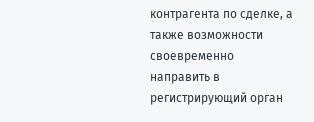контрагента по сделке, а также возможности своевременно направить в регистрирующий орган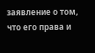заявление о том, что его права и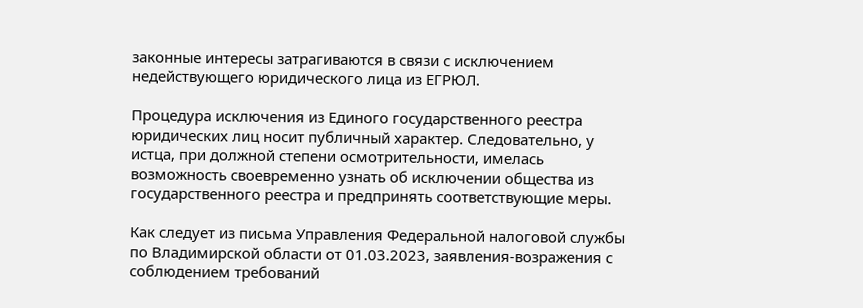законные интересы затрагиваются в связи с исключением недействующего юридического лица из ЕГРЮЛ.

Процедура исключения из Единого государственного реестра юридических лиц носит публичный характер. Следовательно, у истца, при должной степени осмотрительности, имелась возможность своевременно узнать об исключении общества из государственного реестра и предпринять соответствующие меры.

Как следует из письма Управления Федеральной налоговой службы по Владимирской области от 01.03.2023, заявления-возражения с соблюдением требований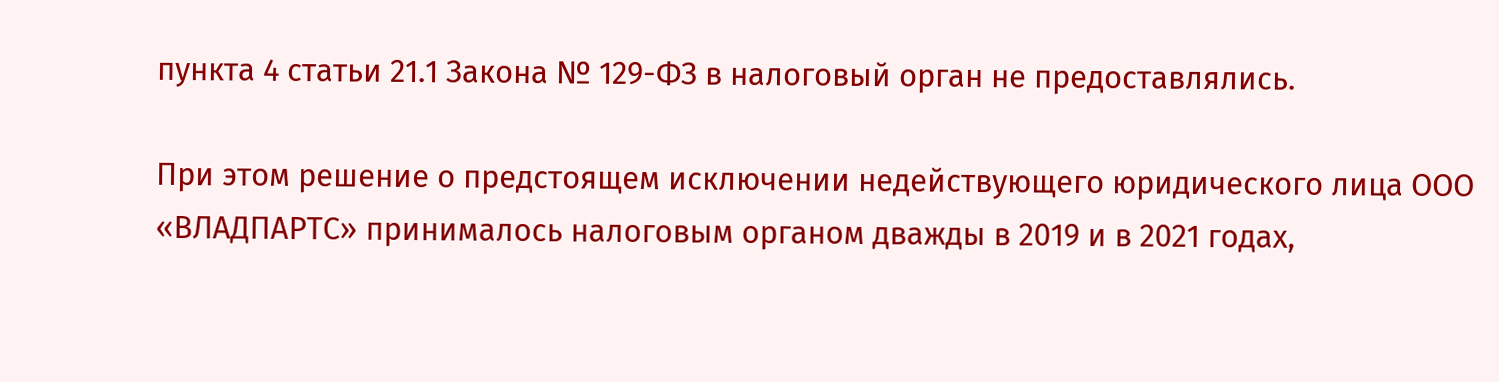пункта 4 статьи 21.1 Закона № 129-ФЗ в налоговый орган не предоставлялись.

При этом решение о предстоящем исключении недействующего юридического лица ООО «ВЛАДПАРТС» принималось налоговым органом дважды в 2019 и в 2021 годах,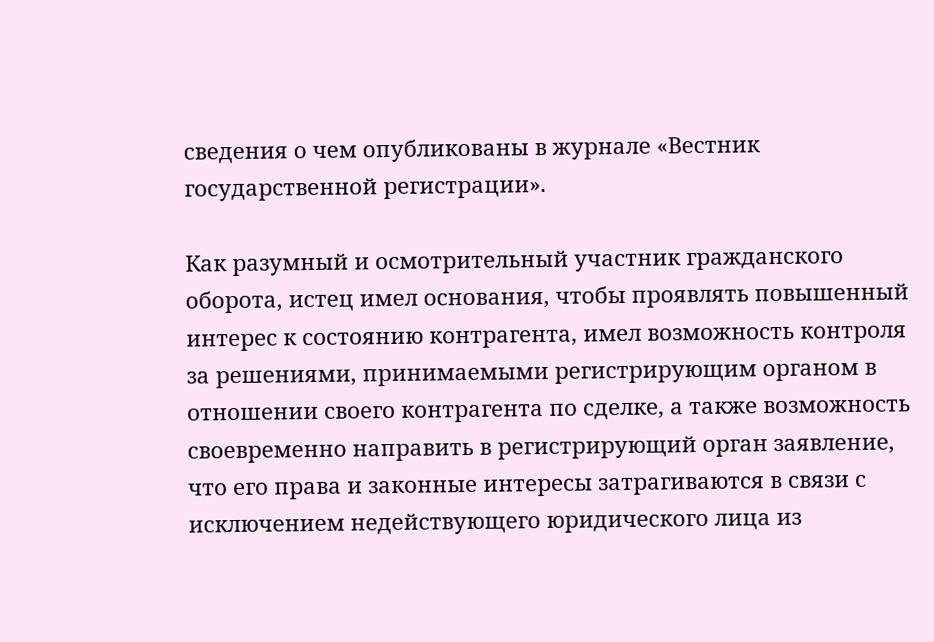сведения о чем опубликованы в журнале «Вестник государственной регистрации».

Как разумный и осмотрительный участник гражданского оборота, истец имел основания, чтобы проявлять повышенный интерес к состоянию контрагента, имел возможность контроля за решениями, принимаемыми регистрирующим органом в отношении своего контрагента по сделке, а также возможность своевременно направить в регистрирующий орган заявление, что его права и законные интересы затрагиваются в связи с исключением недействующего юридического лица из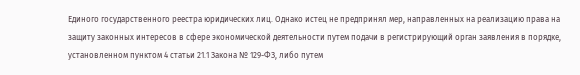Единого государственного реестра юридических лиц. Однако истец не предпринял мер, направленных на реализацию права на защиту законных интересов в сфере экономической деятельности путем подачи в регистрирующий орган заявления в порядке, установленном пунктом 4 статьи 21.1 Закона № 129-ФЗ, либо путем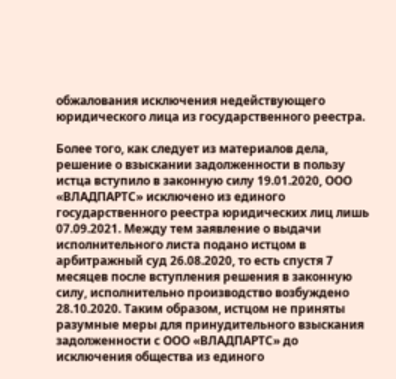обжалования исключения недействующего юридического лица из государственного реестра.

Более того, как следует из материалов дела, решение о взыскании задолженности в пользу истца вступило в законную силу 19.01.2020, ООО «ВЛАДПАРТС» исключено из единого государственного реестра юридических лиц лишь 07.09.2021. Между тем заявление о выдачи исполнительного листа подано истцом в арбитражный суд 26.08.2020, то есть спустя 7 месяцев после вступления решения в законную силу, исполнительно производство возбуждено 28.10.2020. Таким образом, истцом не приняты разумные меры для принудительного взыскания задолженности с ООО «ВЛАДПАРТС» до исключения общества из единого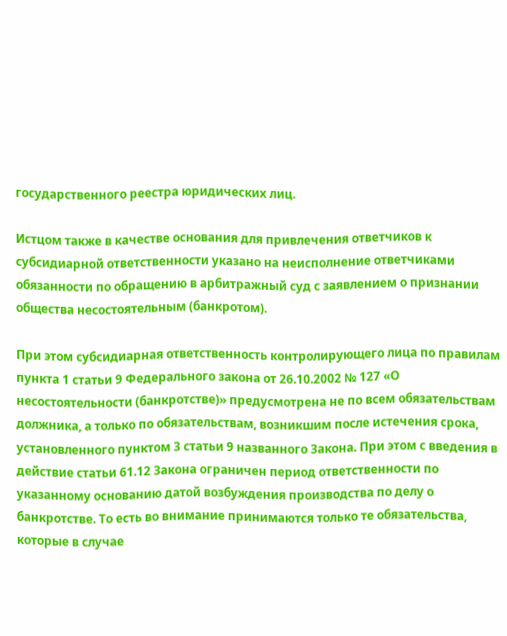государственного реестра юридических лиц.

Истцом также в качестве основания для привлечения ответчиков к субсидиарной ответственности указано на неисполнение ответчиками обязанности по обращению в арбитражный суд с заявлением о признании общества несостоятельным (банкротом).

При этом субсидиарная ответственность контролирующего лица по правилам пункта 1 статьи 9 Федерального закона от 26.10.2002 № 127 «О несостоятельности (банкротстве)» предусмотрена не по всем обязательствам должника, а только по обязательствам, возникшим после истечения срока, установленного пунктом 3 статьи 9 названного Закона. При этом с введения в действие статьи 61.12 Закона ограничен период ответственности по указанному основанию датой возбуждения производства по делу о банкротстве. То есть во внимание принимаются только те обязательства, которые в случае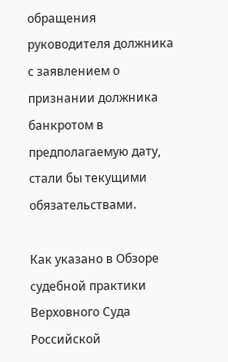обращения руководителя должника с заявлением о признании должника банкротом в предполагаемую дату, стали бы текущими обязательствами.

Как указано в Обзоре судебной практики Верховного Суда Российской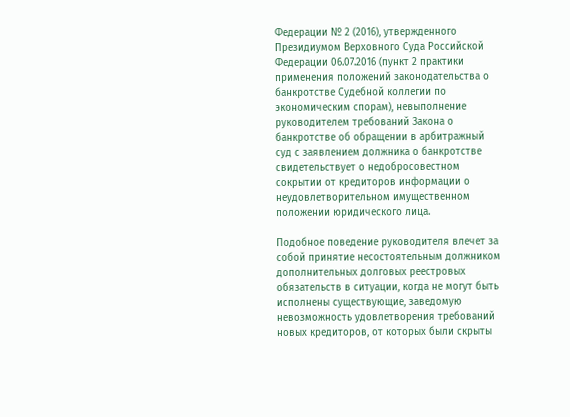Федерации № 2 (2016), утвержденного Президиумом Верховного Суда Российской Федерации 06.07.2016 (пункт 2 практики применения положений законодательства о банкротстве Судебной коллегии по экономическим спорам), невыполнение руководителем требований Закона о банкротстве об обращении в арбитражный суд с заявлением должника о банкротстве свидетельствует о недобросовестном сокрытии от кредиторов информации о неудовлетворительном имущественном положении юридического лица.

Подобное поведение руководителя влечет за собой принятие несостоятельным должником дополнительных долговых реестровых обязательств в ситуации, когда не могут быть исполнены существующие, заведомую невозможность удовлетворения требований новых кредиторов, от которых были скрыты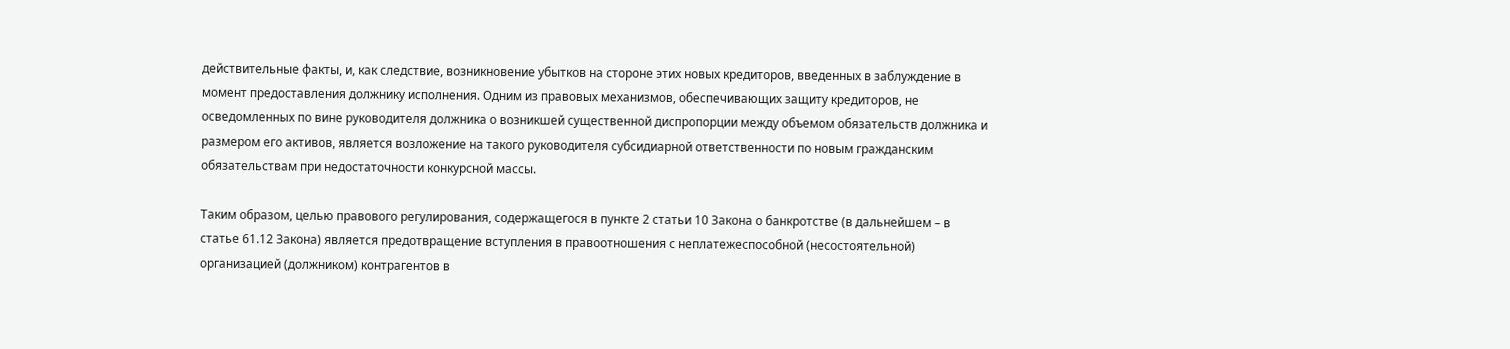действительные факты, и, как следствие, возникновение убытков на стороне этих новых кредиторов, введенных в заблуждение в момент предоставления должнику исполнения. Одним из правовых механизмов, обеспечивающих защиту кредиторов, не осведомленных по вине руководителя должника о возникшей существенной диспропорции между объемом обязательств должника и размером его активов, является возложение на такого руководителя субсидиарной ответственности по новым гражданским обязательствам при недостаточности конкурсной массы.

Таким образом, целью правового регулирования, содержащегося в пункте 2 статьи 10 Закона о банкротстве (в дальнейшем – в статье 61.12 Закона) является предотвращение вступления в правоотношения с неплатежеспособной (несостоятельной) организацией (должником) контрагентов в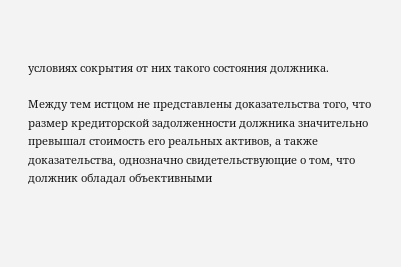условиях сокрытия от них такого состояния должника.

Между тем истцом не представлены доказательства того, что размер кредиторской задолженности должника значительно превышал стоимость его реальных активов, а также доказательства, однозначно свидетельствующие о том, что должник обладал объективными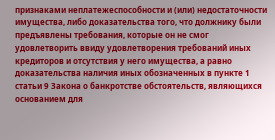признаками неплатежеспособности и (или) недостаточности имущества, либо доказательства того, что должнику были предъявлены требования, которые он не смог удовлетворить ввиду удовлетворения требований иных кредиторов и отсутствия у него имущества, а равно доказательства наличия иных обозначенных в пункте 1 статьи 9 Закона о банкротстве обстоятельств, являющихся основанием для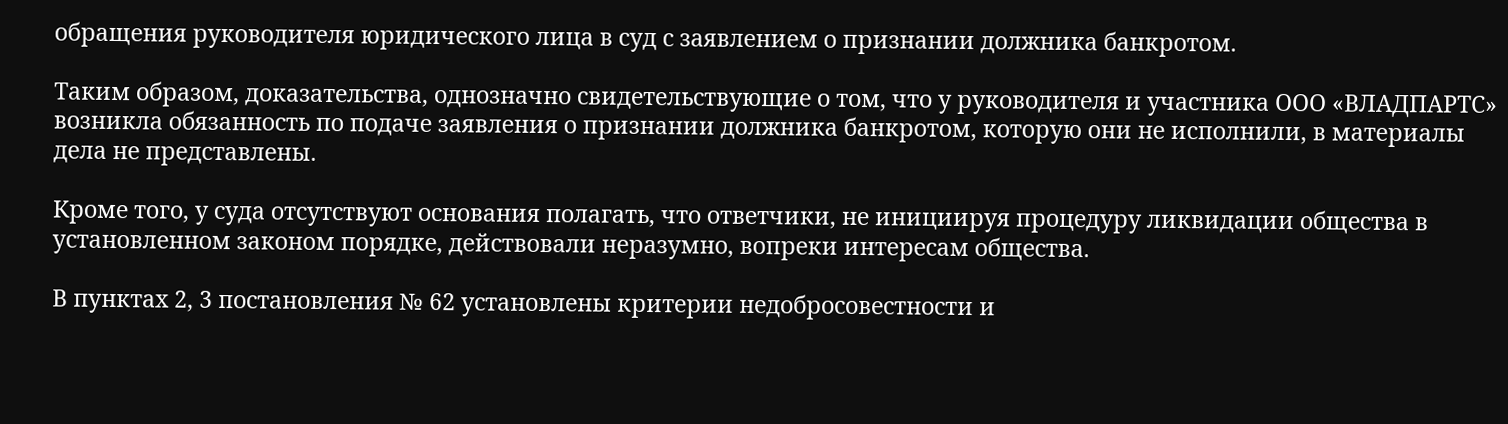обращения руководителя юридического лица в суд с заявлением о признании должника банкротом.

Таким образом, доказательства, однозначно свидетельствующие о том, что у руководителя и участника ООО «ВЛАДПАРТС» возникла обязанность по подаче заявления о признании должника банкротом, которую они не исполнили, в материалы дела не представлены.

Кроме того, у суда отсутствуют основания полагать, что ответчики, не инициируя процедуру ликвидации общества в установленном законом порядке, действовали неразумно, вопреки интересам общества.

В пунктах 2, 3 постановления № 62 установлены критерии недобросовестности и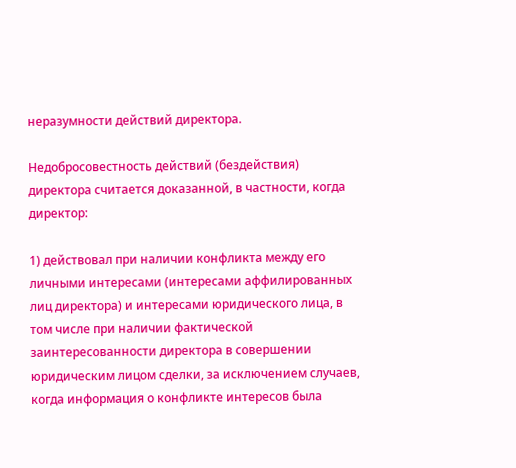неразумности действий директора.

Недобросовестность действий (бездействия) директора считается доказанной, в частности, когда директор:

1) действовал при наличии конфликта между его личными интересами (интересами аффилированных лиц директора) и интересами юридического лица, в том числе при наличии фактической заинтересованности директора в совершении юридическим лицом сделки, за исключением случаев, когда информация о конфликте интересов была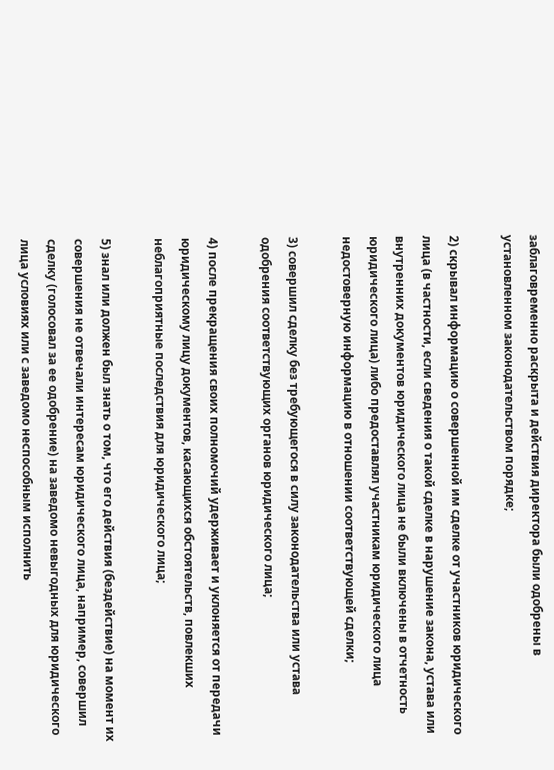заблаговременно раскрыта и действия директора были одобрены в установленном законодательством порядке;

2) скрывал информацию о совершенной им сделке от участников юридического лица (в частности, если сведения о такой сделке в нарушение закона, устава или внутренних документов юридического лица не были включены в отчетность юридического лица) либо предоставлял участникам юридического лица недостоверную информацию в отношении соответствующей сделки;

3) совершил сделку без требующегося в силу законодательства или устава одобрения соответствующих органов юридического лица;

4) после прекращения своих полномочий удерживает и уклоняется от передачи юридическому лицу документов, касающихся обстоятельств, повлекших неблагоприятные последствия для юридического лица;

5) знал или должен был знать о том, что его действия (бездействие) на момент их совершения не отвечали интересам юридического лица, например, совершил сделку (голосовал за ее одобрение) на заведомо невыгодных для юридического лица условиях или с заведомо неспособным исполнить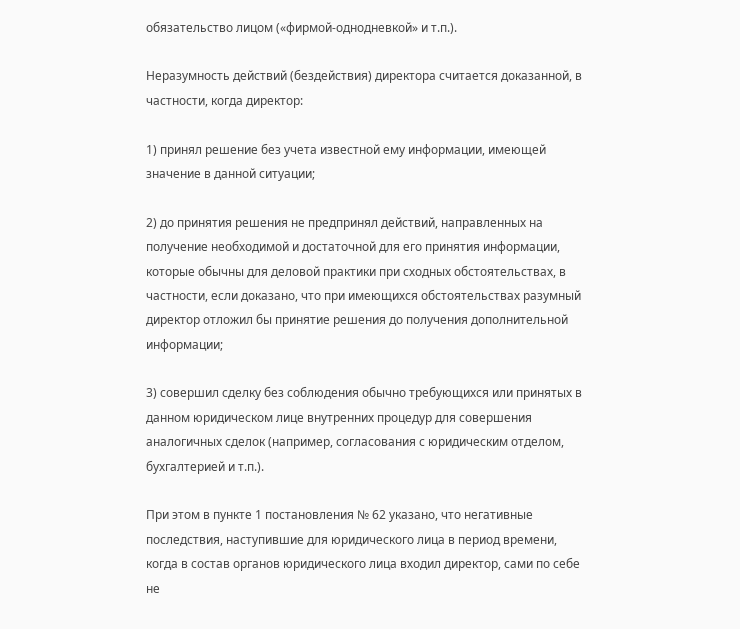обязательство лицом («фирмой-однодневкой» и т.п.).

Неразумность действий (бездействия) директора считается доказанной, в частности, когда директор:

1) принял решение без учета известной ему информации, имеющей значение в данной ситуации;

2) до принятия решения не предпринял действий, направленных на получение необходимой и достаточной для его принятия информации, которые обычны для деловой практики при сходных обстоятельствах, в частности, если доказано, что при имеющихся обстоятельствах разумный директор отложил бы принятие решения до получения дополнительной информации;

3) совершил сделку без соблюдения обычно требующихся или принятых в данном юридическом лице внутренних процедур для совершения аналогичных сделок (например, согласования с юридическим отделом, бухгалтерией и т.п.).

При этом в пункте 1 постановления № 62 указано, что негативные последствия, наступившие для юридического лица в период времени, когда в состав органов юридического лица входил директор, сами по себе не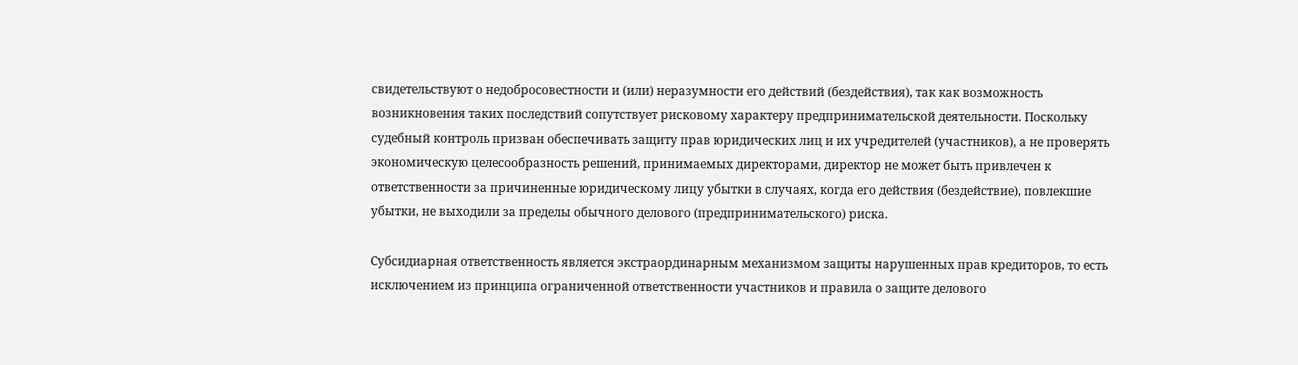свидетельствуют о недобросовестности и (или) неразумности его действий (бездействия), так как возможность возникновения таких последствий сопутствует рисковому характеру предпринимательской деятельности. Поскольку судебный контроль призван обеспечивать защиту прав юридических лиц и их учредителей (участников), а не проверять экономическую целесообразность решений, принимаемых директорами, директор не может быть привлечен к ответственности за причиненные юридическому лицу убытки в случаях, когда его действия (бездействие), повлекшие убытки, не выходили за пределы обычного делового (предпринимательского) риска.

Субсидиарная ответственность является экстраординарным механизмом защиты нарушенных прав кредиторов, то есть исключением из принципа ограниченной ответственности участников и правила о защите делового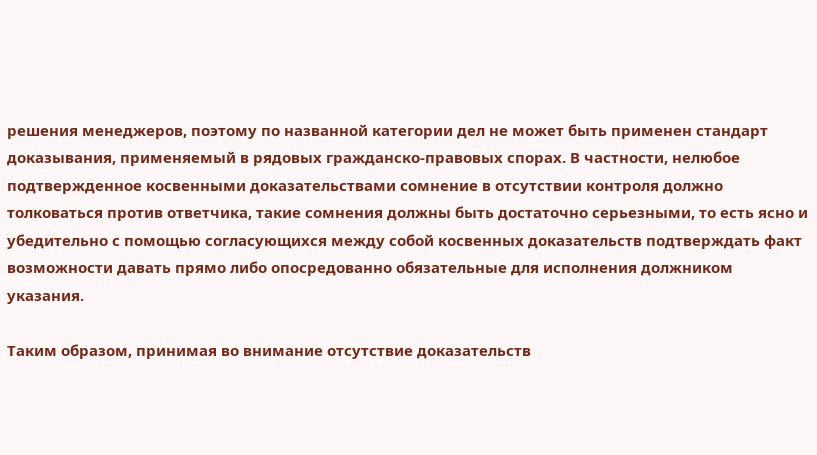решения менеджеров, поэтому по названной категории дел не может быть применен стандарт доказывания, применяемый в рядовых гражданско-правовых спорах. В частности, нелюбое подтвержденное косвенными доказательствами сомнение в отсутствии контроля должно толковаться против ответчика, такие сомнения должны быть достаточно серьезными, то есть ясно и убедительно с помощью согласующихся между собой косвенных доказательств подтверждать факт возможности давать прямо либо опосредованно обязательные для исполнения должником указания.

Таким образом, принимая во внимание отсутствие доказательств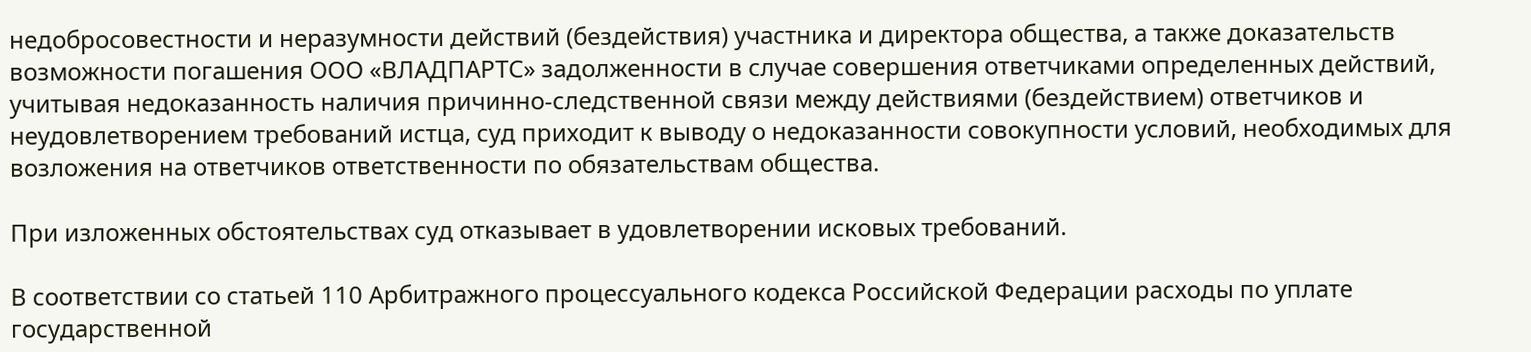недобросовестности и неразумности действий (бездействия) участника и директора общества, а также доказательств возможности погашения ООО «ВЛАДПАРТС» задолженности в случае совершения ответчиками определенных действий, учитывая недоказанность наличия причинно-следственной связи между действиями (бездействием) ответчиков и неудовлетворением требований истца, суд приходит к выводу о недоказанности совокупности условий, необходимых для возложения на ответчиков ответственности по обязательствам общества.

При изложенных обстоятельствах суд отказывает в удовлетворении исковых требований.

В соответствии со статьей 110 Арбитражного процессуального кодекса Российской Федерации расходы по уплате государственной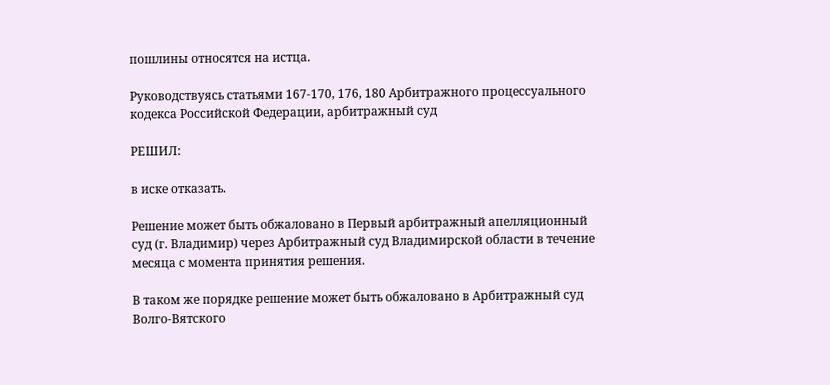пошлины относятся на истца.

Руководствуясь статьями 167-170, 176, 180 Арбитражного процессуального кодекса Российской Федерации, арбитражный суд

РЕШИЛ:

в иске отказать.

Решение может быть обжаловано в Первый арбитражный апелляционный суд (г. Владимир) через Арбитражный суд Владимирской области в течение месяца с момента принятия решения.

В таком же порядке решение может быть обжаловано в Арбитражный суд Волго-Вятского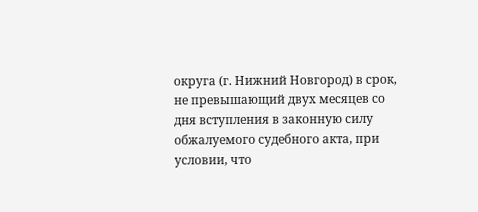округа (г. Нижний Новгород) в срок, не превышающий двух месяцев со дня вступления в законную силу обжалуемого судебного акта, при условии, что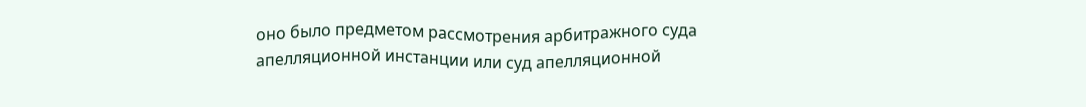оно было предметом рассмотрения арбитражного суда апелляционной инстанции или суд апелляционной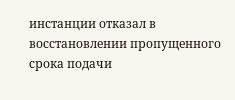инстанции отказал в восстановлении пропущенного срока подачи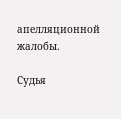апелляционной жалобы.

Судья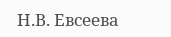Н.В. Евсеева